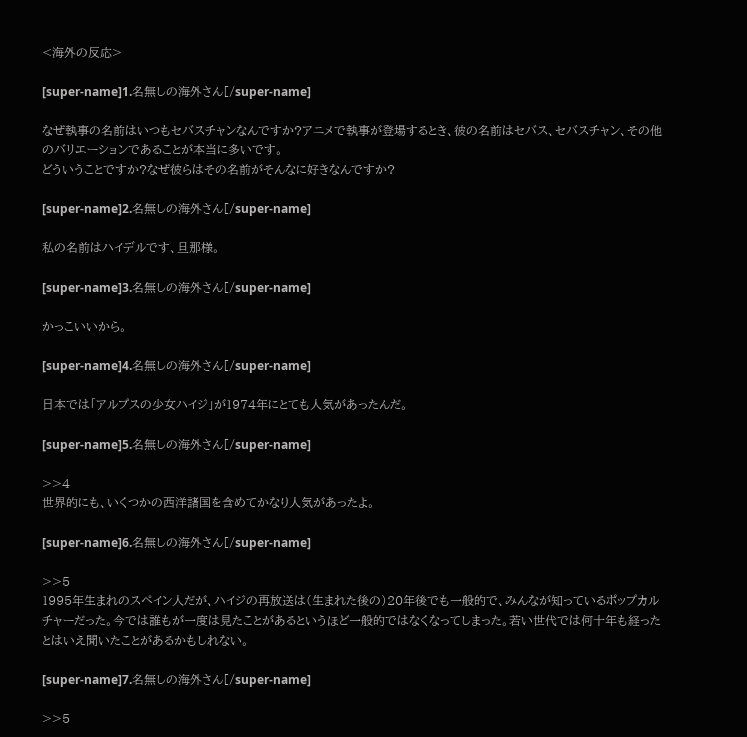<海外の反応>

[super-name]1.名無しの海外さん[/super-name]

なぜ執事の名前はいつもセバスチャンなんですか?アニメで執事が登場するとき、彼の名前はセバス、セバスチャン、その他のバリエーションであることが本当に多いです。
どういうことですか?なぜ彼らはその名前がそんなに好きなんですか?

[super-name]2.名無しの海外さん[/super-name]

私の名前はハイデルです、旦那様。

[super-name]3.名無しの海外さん[/super-name]

かっこいいから。

[super-name]4.名無しの海外さん[/super-name]

日本では「アルプスの少女ハイジ」が1974年にとても人気があったんだ。

[super-name]5.名無しの海外さん[/super-name]

>>4
世界的にも、いくつかの西洋諸国を含めてかなり人気があったよ。

[super-name]6.名無しの海外さん[/super-name]

>>5
1995年生まれのスペイン人だが、ハイジの再放送は(生まれた後の)20年後でも一般的で、みんなが知っているポップカルチャーだった。今では誰もが一度は見たことがあるというほど一般的ではなくなってしまった。若い世代では何十年も経ったとはいえ聞いたことがあるかもしれない。

[super-name]7.名無しの海外さん[/super-name]

>>5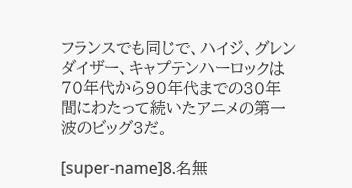フランスでも同じで、ハイジ、グレンダイザー、キャプテンハーロックは70年代から90年代までの30年間にわたって続いたアニメの第一波のビッグ3だ。

[super-name]8.名無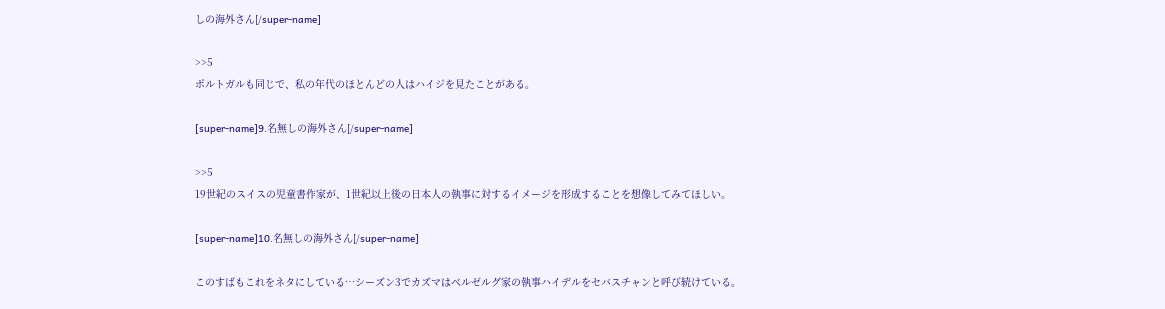しの海外さん[/super-name]

>>5
ポルトガルも同じで、私の年代のほとんどの人はハイジを見たことがある。

[super-name]9.名無しの海外さん[/super-name]

>>5
19世紀のスイスの児童書作家が、1世紀以上後の日本人の執事に対するイメージを形成することを想像してみてほしい。

[super-name]10.名無しの海外さん[/super-name]

このすばもこれをネタにしている…シーズン3でカズマはベルゼルグ家の執事ハイデルをセバスチャンと呼び続けている。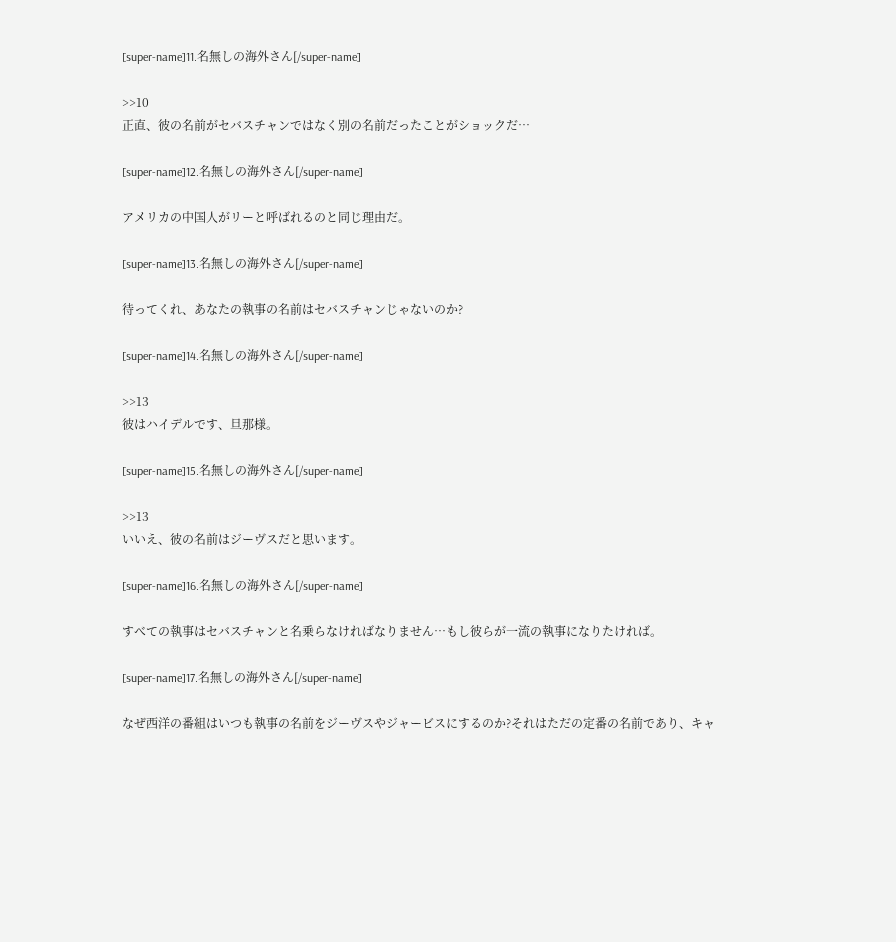[super-name]11.名無しの海外さん[/super-name]

>>10
正直、彼の名前がセバスチャンではなく別の名前だったことがショックだ…

[super-name]12.名無しの海外さん[/super-name]

アメリカの中国人がリーと呼ばれるのと同じ理由だ。

[super-name]13.名無しの海外さん[/super-name]

待ってくれ、あなたの執事の名前はセバスチャンじゃないのか?

[super-name]14.名無しの海外さん[/super-name]

>>13
彼はハイデルです、旦那様。

[super-name]15.名無しの海外さん[/super-name]

>>13
いいえ、彼の名前はジーヴスだと思います。

[super-name]16.名無しの海外さん[/super-name]

すべての執事はセバスチャンと名乗らなければなりません…もし彼らが一流の執事になりたければ。

[super-name]17.名無しの海外さん[/super-name]

なぜ西洋の番組はいつも執事の名前をジーヴスやジャービスにするのか?それはただの定番の名前であり、キャ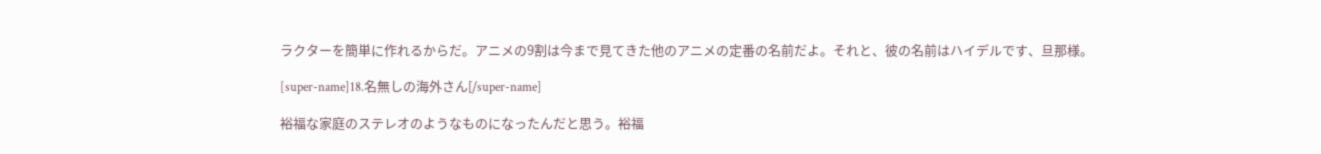ラクターを簡単に作れるからだ。アニメの9割は今まで見てきた他のアニメの定番の名前だよ。それと、彼の名前はハイデルです、旦那様。

[super-name]18.名無しの海外さん[/super-name]

裕福な家庭のステレオのようなものになったんだと思う。裕福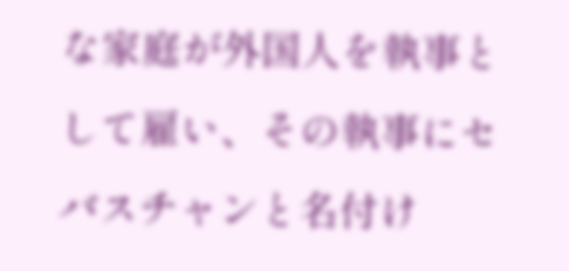な家庭が外国人を執事として雇い、その執事にセバスチャンと名付け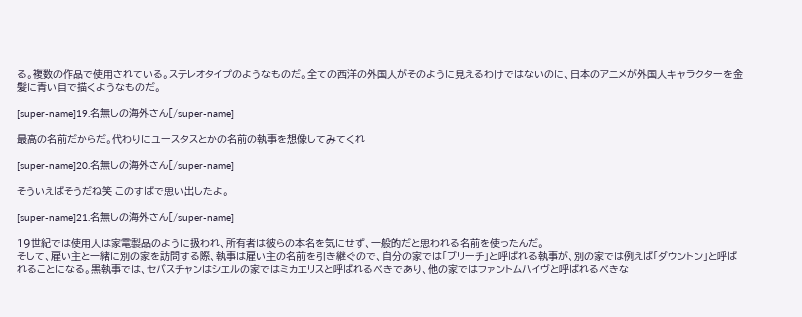る。複数の作品で使用されている。ステレオタイプのようなものだ。全ての西洋の外国人がそのように見えるわけではないのに、日本のアニメが外国人キャラクターを金髪に青い目で描くようなものだ。

[super-name]19.名無しの海外さん[/super-name]

最高の名前だからだ。代わりにユースタスとかの名前の執事を想像してみてくれ

[super-name]20.名無しの海外さん[/super-name]

そういえばそうだね笑 このすばで思い出したよ。

[super-name]21.名無しの海外さん[/super-name]

19世紀では使用人は家電製品のように扱われ、所有者は彼らの本名を気にせず、一般的だと思われる名前を使ったんだ。
そして、雇い主と一緒に別の家を訪問する際、執事は雇い主の名前を引き継ぐので、自分の家では「ブリーチ」と呼ばれる執事が、別の家では例えば「ダウントン」と呼ばれることになる。黒執事では、セバスチャンはシエルの家ではミカエリスと呼ばれるべきであり、他の家ではファントムハイヴと呼ばれるべきな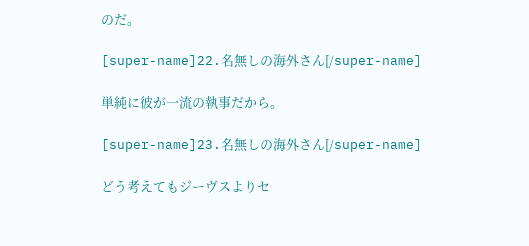のだ。

[super-name]22.名無しの海外さん[/super-name]

単純に彼が一流の執事だから。

[super-name]23.名無しの海外さん[/super-name]

どう考えてもジーヴスよりセ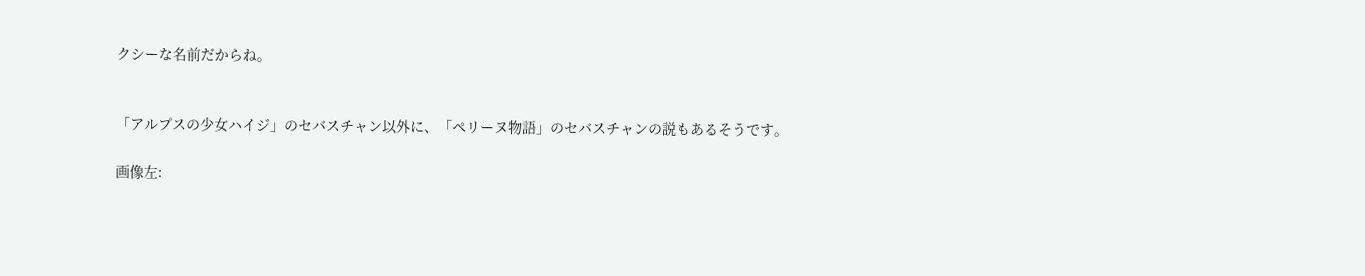クシーな名前だからね。


「アルプスの少女ハイジ」のセバスチャン以外に、「ペリーヌ物語」のセバスチャンの説もあるそうです。

画像左: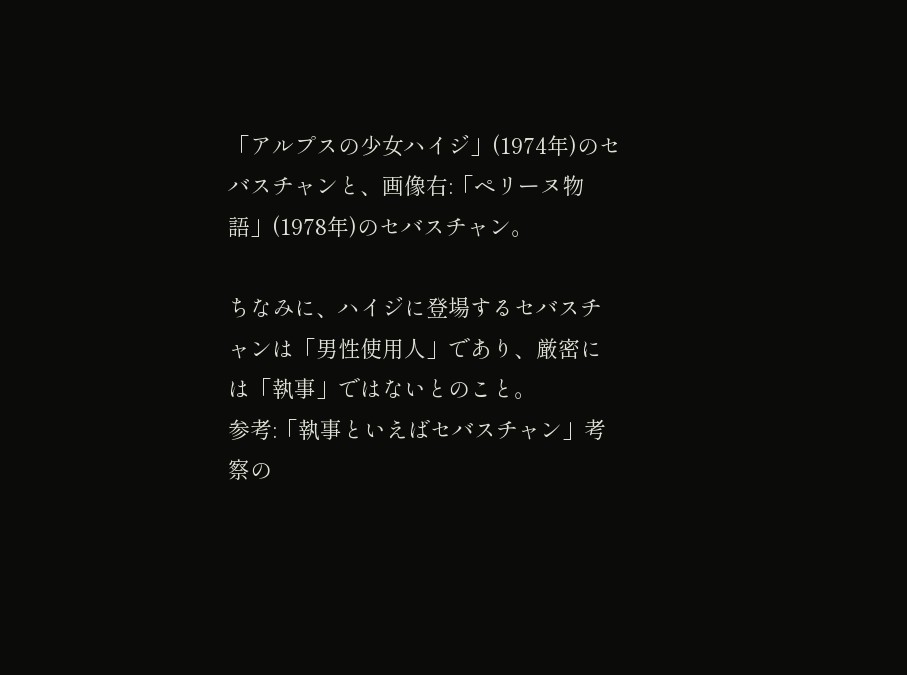「アルプスの少女ハイジ」(1974年)のセバスチャンと、画像右:「ペリーヌ物語」(1978年)のセバスチャン。

ちなみに、ハイジに登場するセバスチャンは「男性使用人」であり、厳密には「執事」ではないとのこと。
参考:「執事といえばセバスチャン」考察の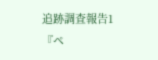追跡調査報告1 『ペ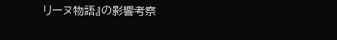リーヌ物語』の影響考察